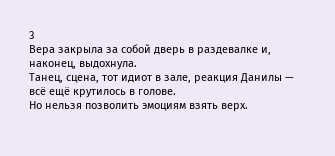3
Вера закрыла за собой дверь в раздевалке и, наконец, выдохнула.
Танец, сцена, тот идиот в зале, реакция Данилы — всё ещё крутилось в голове.
Но нельзя позволить эмоциям взять верх.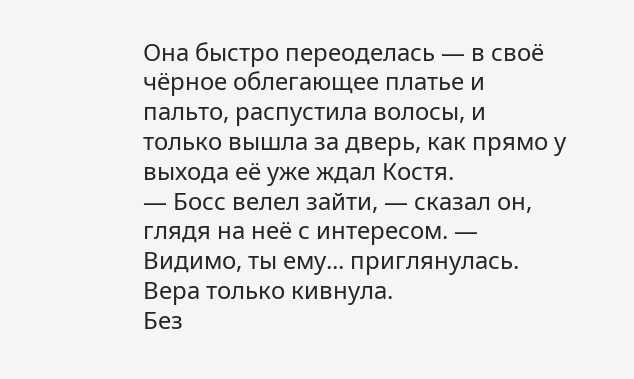Она быстро переоделась — в своё чёрное облегающее платье и пальто, распустила волосы, и только вышла за дверь, как прямо у выхода её уже ждал Костя.
— Босс велел зайти, — сказал он, глядя на неё с интересом. — Видимо, ты ему... приглянулась.
Вера только кивнула.
Без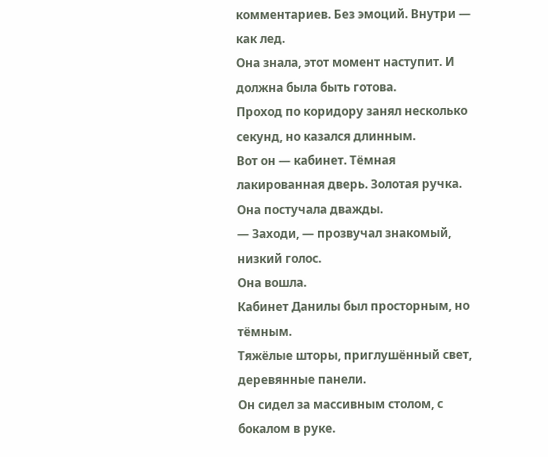комментариев. Без эмоций. Внутри — как лед.
Она знала, этот момент наступит. И должна была быть готова.
Проход по коридору занял несколько секунд, но казался длинным.
Вот он — кабинет. Тёмная лакированная дверь. Золотая ручка.
Она постучала дважды.
— Заходи, — прозвучал знакомый, низкий голос.
Она вошла.
Кабинет Данилы был просторным, но тёмным.
Тяжёлые шторы, приглушённый свет, деревянные панели.
Он сидел за массивным столом, с бокалом в руке.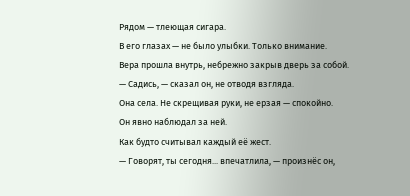Рядом — тлеющая сигара.
В его глазах — не было улыбки. Только внимание.
Вера прошла внутрь, небрежно закрыв дверь за собой.
— Садись, — сказал он, не отводя взгляда.
Она села. Не скрещивая руки, не ерзая — спокойно.
Он явно наблюдал за ней.
Как будто считывал каждый её жест.
— Говорят, ты сегодня... впечатлила, — произнёс он,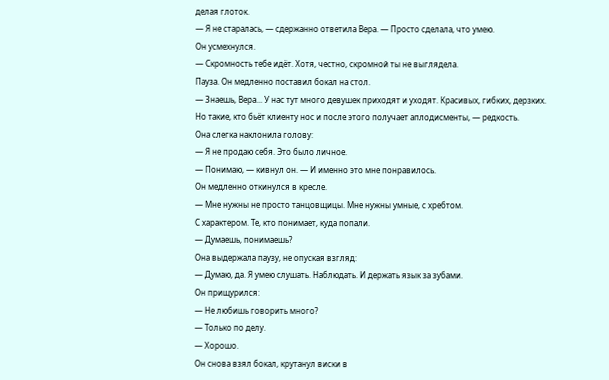делая глоток.
— Я не старалась, — сдержанно ответила Вера. — Просто сделала, что умею.
Он усмехнулся.
— Скромность тебе идёт. Хотя, честно, скромной ты не выглядела.
Пауза. Он медленно поставил бокал на стол.
— Знаешь, Вера... У нас тут много девушек приходят и уходят. Красивых, гибких, дерзких.
Но такие, кто бьёт клиенту нос и после этого получает аплодисменты, — редкость.
Она слегка наклонила голову:
— Я не продаю себя. Это было личное.
— Понимаю, — кивнул он. — И именно это мне понравилось.
Он медленно откинулся в кресле.
— Мне нужны не просто танцовщицы. Мне нужны умные, с хребтом.
С характером. Те, кто понимает, куда попали.
— Думаешь, понимаешь?
Она выдержала паузу, не опуская взгляд:
— Думаю, да. Я умею слушать. Наблюдать. И держать язык за зубами.
Он прищурился:
— Не любишь говорить много?
— Только по делу.
— Хорошо.
Он снова взял бокал, крутанул виски в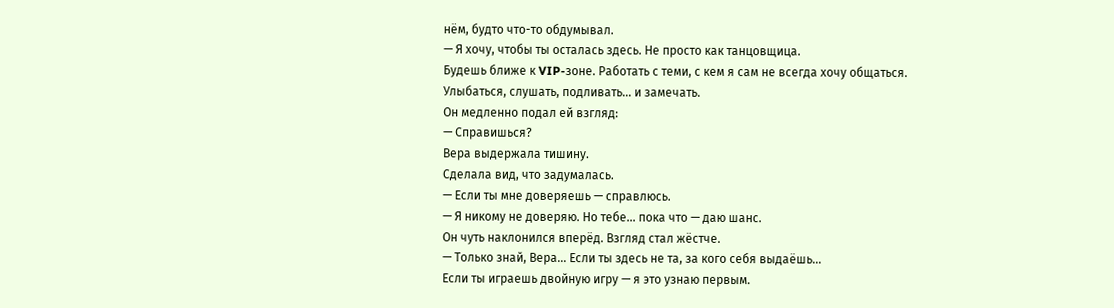нём, будто что-то обдумывал.
— Я хочу, чтобы ты осталась здесь. Не просто как танцовщица.
Будешь ближе к VIP-зоне. Работать с теми, с кем я сам не всегда хочу общаться.
Улыбаться, слушать, подливать... и замечать.
Он медленно подал ей взгляд:
— Справишься?
Вера выдержала тишину.
Сделала вид, что задумалась.
— Если ты мне доверяешь — справлюсь.
— Я никому не доверяю. Но тебе... пока что — даю шанс.
Он чуть наклонился вперёд. Взгляд стал жёстче.
— Только знай, Вера... Если ты здесь не та, за кого себя выдаёшь...
Если ты играешь двойную игру — я это узнаю первым.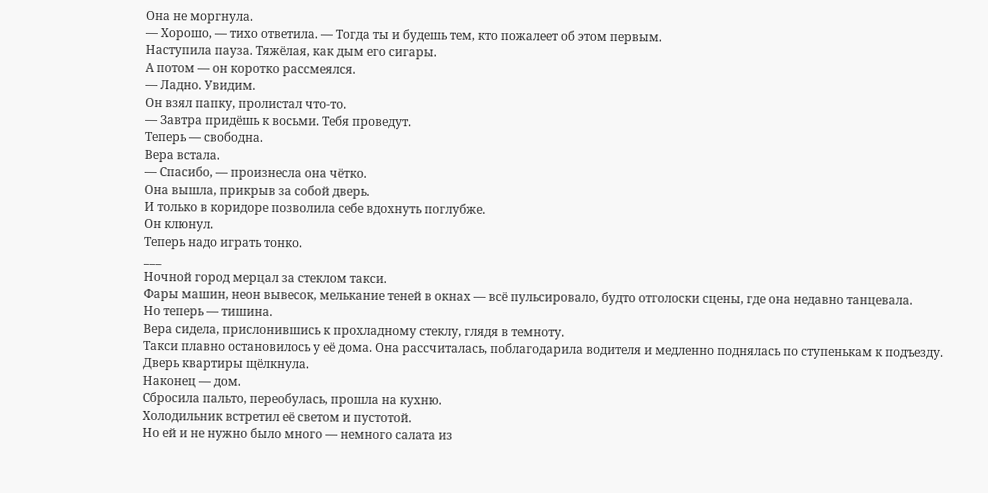Она не моргнула.
— Хорошо, — тихо ответила. — Тогда ты и будешь тем, кто пожалеет об этом первым.
Наступила пауза. Тяжёлая, как дым его сигары.
А потом — он коротко рассмеялся.
— Ладно. Увидим.
Он взял папку, пролистал что-то.
— Завтра придёшь к восьми. Тебя проведут.
Теперь — свободна.
Вера встала.
— Спасибо, — произнесла она чётко.
Она вышла, прикрыв за собой дверь.
И только в коридоре позволила себе вдохнуть поглубже.
Он клюнул.
Теперь надо играть тонко.
___
Ночной город мерцал за стеклом такси.
Фары машин, неон вывесок, мелькание теней в окнах — всё пульсировало, будто отголоски сцены, где она недавно танцевала.
Но теперь — тишина.
Вера сидела, прислонившись к прохладному стеклу, глядя в темноту.
Такси плавно остановилось у её дома. Она рассчиталась, поблагодарила водителя и медленно поднялась по ступенькам к подъезду.
Дверь квартиры щёлкнула.
Наконец — дом.
Сбросила пальто, переобулась, прошла на кухню.
Холодильник встретил её светом и пустотой.
Но ей и не нужно было много — немного салата из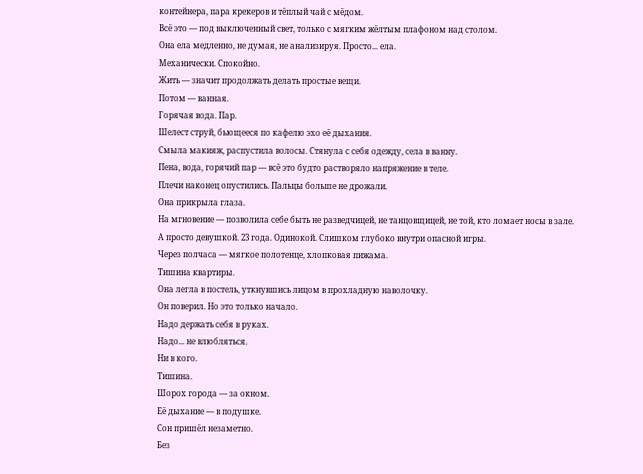контейнера, пара крекеров и тёплый чай с мёдом.
Всё это — под выключенный свет, только с мягким жёлтым плафоном над столом.
Она ела медленно, не думая, не анализируя. Просто... ела.
Механически. Спокойно.
Жить — значит продолжать делать простые вещи.
Потом — ванная.
Горячая вода. Пар.
Шелест струй, бьющееся по кафелю эхо её дыхания.
Смыла макияж, распустила волосы. Стянула с себя одежду, села в ванну.
Пена, вода, горячий пар — всё это будто растворяло напряжение в теле.
Плечи наконец опустились. Пальцы больше не дрожали.
Она прикрыла глаза.
На мгновение — позволила себе быть не разведчицей, не танцовщицей, не той, кто ломает носы в зале.
А просто девушкой. 23 года. Одинокой. Слишком глубоко внутри опасной игры.
Через полчаса — мягкое полотенце, хлопковая пижама.
Тишина квартиры.
Она легла в постель, уткнувшись лицом в прохладную наволочку.
Он поверил. Но это только начало.
Надо держать себя в руках.
Надо... не влюбляться.
Ни в кого.
Тишина.
Шорох города — за окном.
Её дыхание — в подушке.
Сон пришёл незаметно.
Без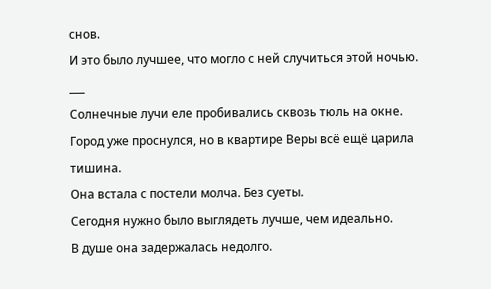снов.
И это было лучшее, что могло с ней случиться этой ночью.
___
Солнечные лучи еле пробивались сквозь тюль на окне.
Город уже проснулся, но в квартире Веры всё ещё царила тишина.
Она встала с постели молча. Без суеты.
Сегодня нужно было выглядеть лучше, чем идеально.
В душе она задержалась недолго.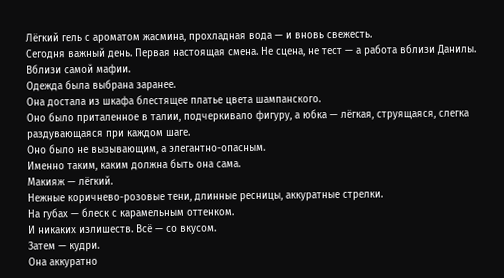Лёгкий гель с ароматом жасмина, прохладная вода — и вновь свежесть.
Сегодня важный день. Первая настоящая смена. Не сцена, не тест — а работа вблизи Данилы. Вблизи самой мафии.
Одежда была выбрана заранее.
Она достала из шкафа блестящее платье цвета шампанского.
Оно было приталенное в талии, подчеркивало фигуру, а юбка — лёгкая, струящаяся, слегка раздувающаяся при каждом шаге.
Оно было не вызывающим, а элегантно-опасным.
Именно таким, каким должна быть она сама.
Макияж — лёгкий.
Нежные коричнево-розовые тени, длинные ресницы, аккуратные стрелки.
На губах — блеск с карамельным оттенком.
И никаких излишеств. Всё — со вкусом.
Затем — кудри.
Она аккуратно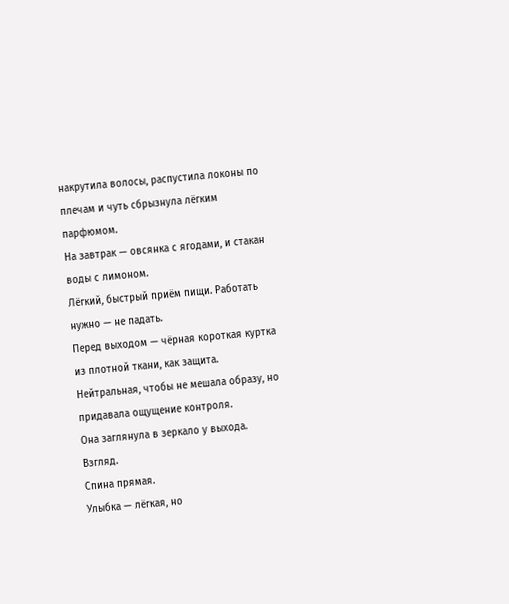накрутила волосы, распустила локоны по плечам и чуть сбрызнула лёгким парфюмом.
На завтрак — овсянка с ягодами, и стакан воды с лимоном.
Лёгкий, быстрый приём пищи. Работать нужно — не падать.
Перед выходом — чёрная короткая куртка из плотной ткани, как защита.
Нейтральная, чтобы не мешала образу, но придавала ощущение контроля.
Она заглянула в зеркало у выхода.
Взгляд.
Спина прямая.
Улыбка — лёгкая, но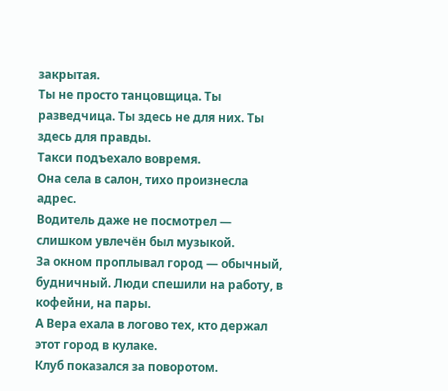закрытая.
Ты не просто танцовщица. Ты разведчица. Ты здесь не для них. Ты здесь для правды.
Такси подъехало вовремя.
Она села в салон, тихо произнесла адрес.
Водитель даже не посмотрел — слишком увлечён был музыкой.
За окном проплывал город — обычный, будничный. Люди спешили на работу, в кофейни, на пары.
А Вера ехала в логово тех, кто держал этот город в кулаке.
Клуб показался за поворотом.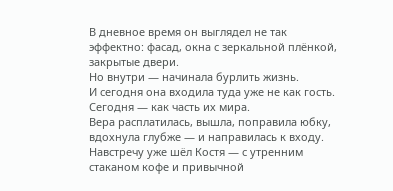В дневное время он выглядел не так эффектно: фасад, окна с зеркальной плёнкой, закрытые двери.
Но внутри — начинала бурлить жизнь.
И сегодня она входила туда уже не как гость.
Сегодня — как часть их мира.
Вера расплатилась, вышла, поправила юбку, вдохнула глубже — и направилась к входу.
Навстречу уже шёл Костя — с утренним стаканом кофе и привычной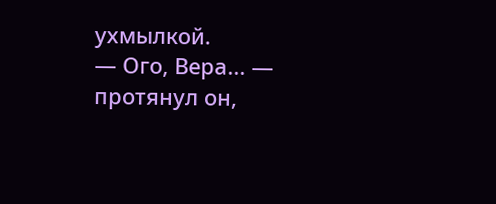ухмылкой.
— Ого, Вера... — протянул он,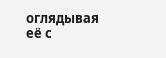оглядывая её с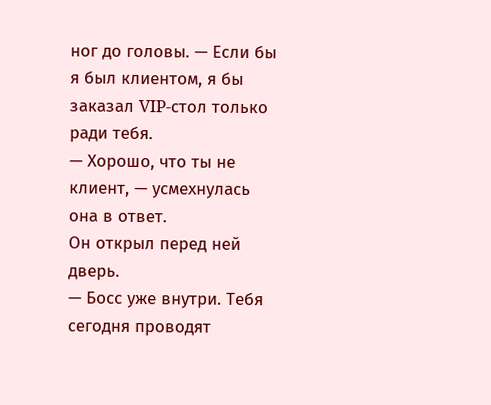ног до головы. — Если бы я был клиентом, я бы заказал VIP-стол только ради тебя.
— Хорошо, что ты не клиент, — усмехнулась она в ответ.
Он открыл перед ней дверь.
— Босс уже внутри. Тебя сегодня проводят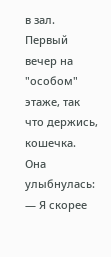в зал. Первый вечер на "особом" этаже, так что держись, кошечка.
Она улыбнулась:
— Я скорее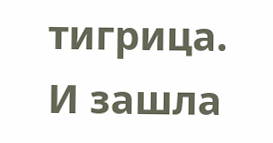тигрица.
И зашла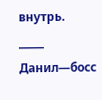внутрь.
_____
Данил—босс